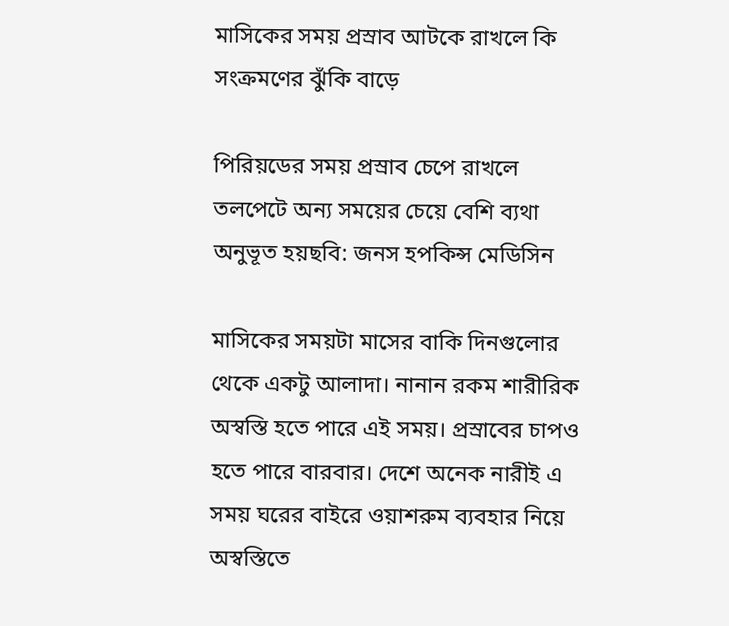মাসিকের সময় প্রস্রাব আটকে রাখলে কি সংক্রমণের ঝুঁকি বাড়ে

পিরিয়ডের সময় প্রস্রাব চেপে রাখলে তলপেটে অন্য সময়ের চেয়ে বেশি ব্যথা অনুভূত হয়ছবি: জনস হপকিন্স মেডিসিন

মাসিকের সময়টা মাসের বাকি দিনগুলোর থেকে একটু আলাদা। নানান রকম শারীরিক অস্বস্তি হতে পারে এই সময়। প্রস্রাবের চাপও হতে পারে বারবার। দেশে অনেক নারীই এ সময় ঘরের বাইরে ওয়াশরুম ব্যবহার নিয়ে অস্বস্তিতে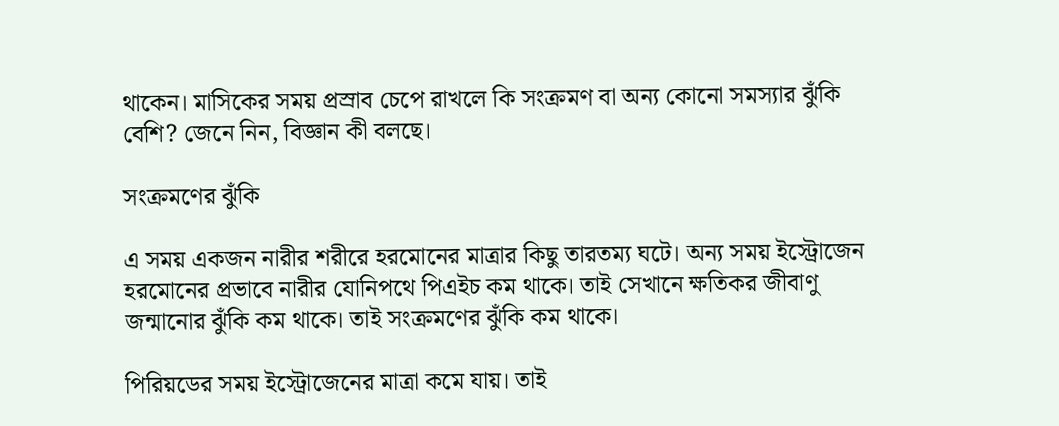থাকেন। মাসিকের সময় প্রস্রাব চেপে রাখলে কি সংক্রমণ বা অন্য কোনো সমস্যার ঝুঁকি বেশি? জেনে নিন, বিজ্ঞান কী বলছে।

সংক্রমণের ঝুঁকি

এ সময় একজন নারীর শরীরে হরমোনের মাত্রার কিছু তারতম্য ঘটে। অন্য সময় ইস্ট্রোজেন হরমোনের প্রভাবে নারীর যোনিপথে পিএইচ কম থাকে। তাই সেখানে ক্ষতিকর জীবাণু জন্মানোর ঝুঁকি কম থাকে। তাই সংক্রমণের ঝুঁকি কম থাকে।

পিরিয়ডের সময় ইস্ট্রোজেনের মাত্রা কমে যায়। তাই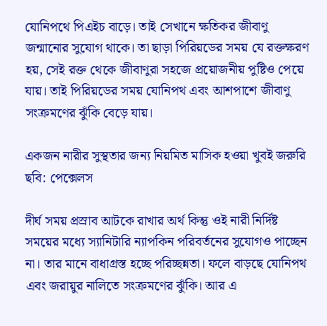যোনিপথে পিএইচ বাড়ে। তাই সেখানে ক্ষতিকর জীবাণু জন্মানোর সুযোগ থাকে। তা ছাড়া পিরিয়ডের সময় যে রক্তক্ষরণ হয়, সেই রক্ত থেকে জীবাণুরা সহজে প্রয়োজনীয় পুষ্টিও পেয়ে যায়। তাই পিরিয়ডের সময় যোনিপথ এবং আশপাশে জীবাণু সংক্রমণের ঝুঁকি বেড়ে যায়।

একজন নারীর সুস্থতার জন্য নিয়মিত মাসিক হওয়া খুবই জরুরি
ছবি: পেক্সেলস

দীর্ঘ সময় প্রস্রাব আটকে রাখার অর্থ কিন্তু ওই নারী নির্দিষ্ট সময়ের মধ্যে স্যানিটারি ন্যাপকিন পরিবর্তনের সুযোগও পাচ্ছেন না। তার মানে বাধাগ্রস্ত হচ্ছে পরিচ্ছন্নতা। ফলে বাড়ছে যোনিপথ এবং জরায়ুর নালিতে সংক্রমণের ঝুঁকি। আর এ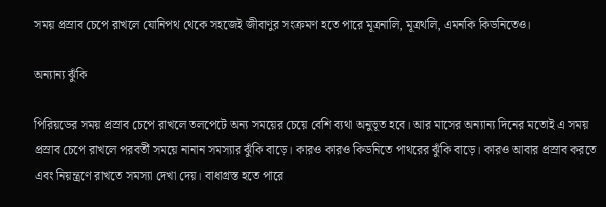সময় প্রস্রাব চেপে রাখলে যোনিপথ থেকে সহজেই জীবাণুর সংক্রমণ হতে পারে মূত্রনালি, মূত্রথলি, এমনকি কিডনিতেও।

অন্যান্য ঝুঁকি

পিরিয়ডের সময় প্রস্রাব চেপে রাখলে তলপেটে অন্য সময়ের চেয়ে বেশি ব্যথা অনুভূত হবে। আর মাসের অন্যান্য দিনের মতোই এ সময় প্রস্রাব চেপে রাখলে পরবর্তী সময়ে নানান সমস্যার ঝুঁকি বাড়ে। কারও কারও কিডনিতে পাথরের ঝুঁকি বাড়ে। কারও আবার প্রস্রাব করতে এবং নিয়ন্ত্রণে রাখতে সমস্যা দেখা দেয়। বাধাগ্রস্ত হতে পারে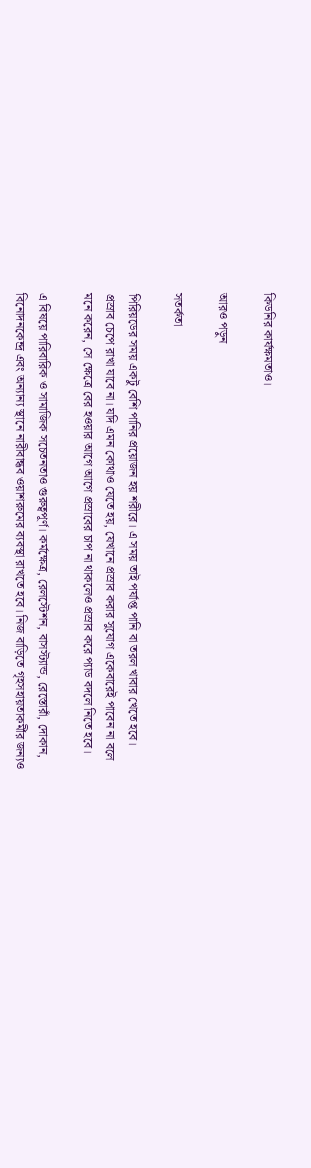কিডনির কার্যক্ষমতাও।

আরও পড়ুন

সতর্কতা

পিরিয়ডের সময় একটু বেশি পানির প্রয়োজন হয় শরীরে। এ সময় তাই পর্যাপ্ত পানি বা তরল খাবার খেতে হবে। প্রস্রাব চেপে রাখা যাবে না। যদি এমন কোথাও যেতে হয়, যেখানে প্রস্রাব করার সুযোগ একেবারেই পাবেন না বলে মনে করেন, সে ক্ষেত্রে বের হওয়ার আগে আগে প্রস্রাবের চাপ না থাকলেও প্রস্রাব করে প্যাড বদলে নিতে হবে।

এ বিষয়ে পারিবারিক ও সামাজিক সচেতনতাও গুরুত্বপূর্ণ। কর্মক্ষেত্র, রেলস্টেশন, বাসস্ট্যান্ড, রেস্তোরাঁ, দোকান, বিনোদনকেন্দ্র এবং অন্যান্য স্থানে নারীবান্ধব ওয়াশরুমের ব্যবস্থা রাখতে হবে। নিজ বাড়িতে গৃহসহায়তাকর্মীর জন্যও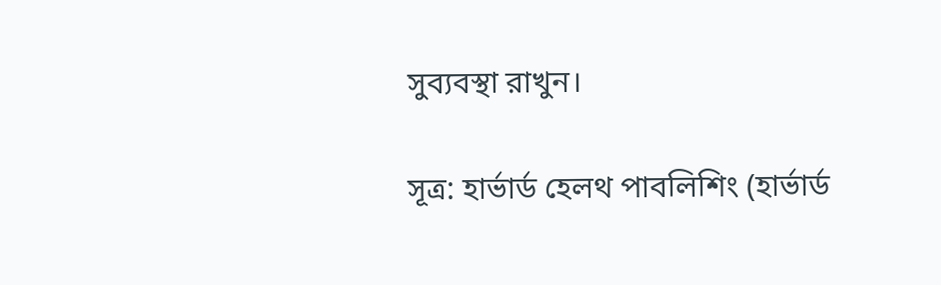সুব্যবস্থা রাখুন।

সূত্র: হার্ভার্ড হেলথ পাবলিশিং (হার্ভার্ড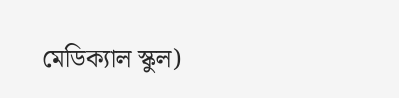মেডিক্যাল স্কুল)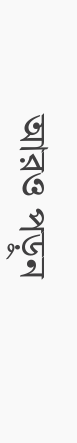আরও পড়ুন